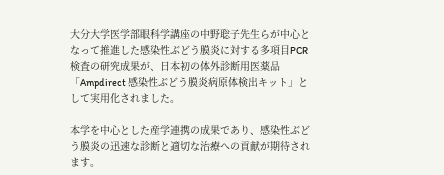大分大学医学部眼科学講座の中野聡子先生らが中心となって推進した感染性ぶどう膜炎に対する多項目PCR検査の研究成果が、日本初の体外診断用医薬品「Ampdirect 感染性ぶどう膜炎病原体検出キット」として実用化されました。

本学を中心とした産学連携の成果であり、感染性ぶどう膜炎の迅速な診断と適切な治療への貢献が期待されます。